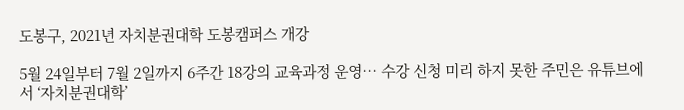도봉구, 2021년 자치분권대학 도봉캠퍼스 개강

5월 24일부터 7월 2일까지 6주간 18강의 교육과정 운영… 수강 신청 미리 하지 못한 주민은 유튜브에서 ‘자치분권대학’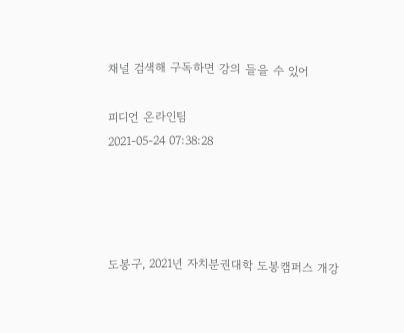채널 검색해 구독하면 강의 들을 수 있어

피디언 온라인팀
2021-05-24 07:38:28




도봉구, 2021년 자치분권대학 도봉캠퍼스 개강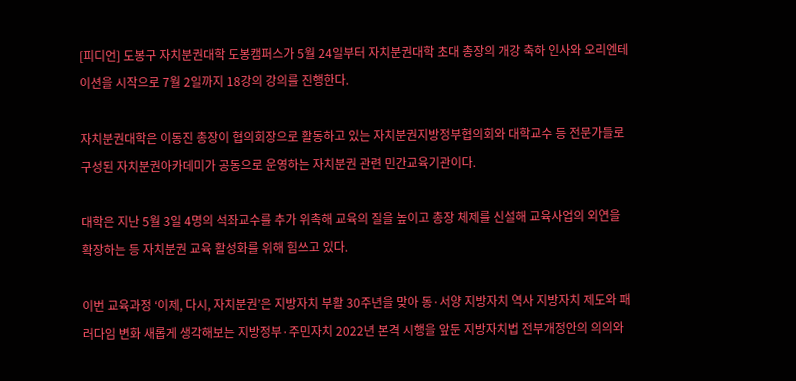[피디언] 도봉구 자치분권대학 도봉캠퍼스가 5월 24일부터 자치분권대학 초대 총장의 개강 축하 인사와 오리엔테이션을 시작으로 7월 2일까지 18강의 강의를 진행한다.

자치분권대학은 이동진 총장이 협의회장으로 활동하고 있는 자치분권지방정부협의회와 대학교수 등 전문가들로 구성된 자치분권아카데미가 공동으로 운영하는 자치분권 관련 민간교육기관이다.

대학은 지난 5월 3일 4명의 석좌교수를 추가 위촉해 교육의 질을 높이고 총장 체제를 신설해 교육사업의 외연을 확장하는 등 자치분권 교육 활성화를 위해 힘쓰고 있다.

이번 교육과정 ‘이제, 다시, 자치분권’은 지방자치 부활 30주년을 맞아 동·서양 지방자치 역사 지방자치 제도와 패러다임 변화 새롭게 생각해보는 지방정부·주민자치 2022년 본격 시행을 앞둔 지방자치법 전부개정안의 의의와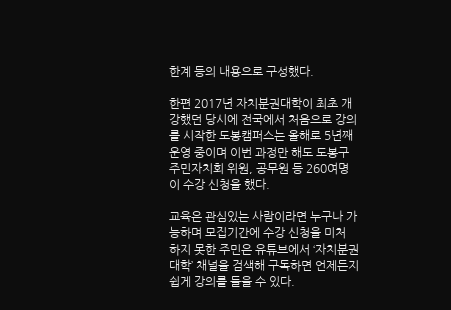한계 등의 내용으로 구성했다.

한편 2017년 자치분권대학이 최초 개강했던 당시에 전국에서 처음으로 강의를 시작한 도봉캠퍼스는 올해로 5년째 운영 중이며 이번 과정만 해도 도봉구 주민자치회 위원, 공무원 등 260여명이 수강 신청을 했다.

교육은 관심있는 사람이라면 누구나 가능하며 모집기간에 수강 신청을 미처 하지 못한 주민은 유튜브에서 ‘자치분권대학’ 채널을 검색해 구독하면 언제든지 쉽게 강의를 들을 수 있다.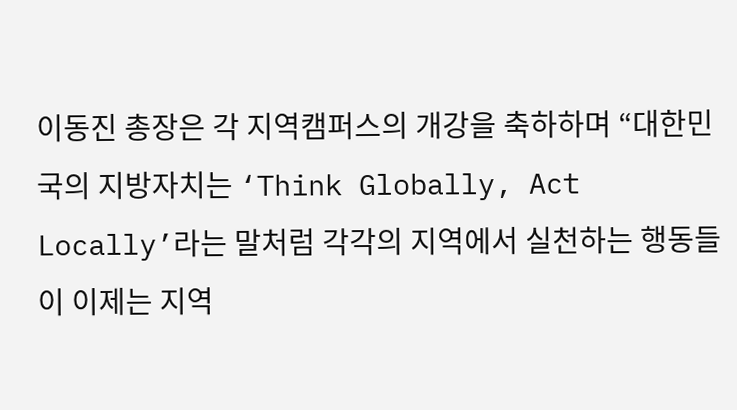이동진 총장은 각 지역캠퍼스의 개강을 축하하며 “대한민국의 지방자치는 ‘Think Globally, Act Locally’라는 말처럼 각각의 지역에서 실천하는 행동들이 이제는 지역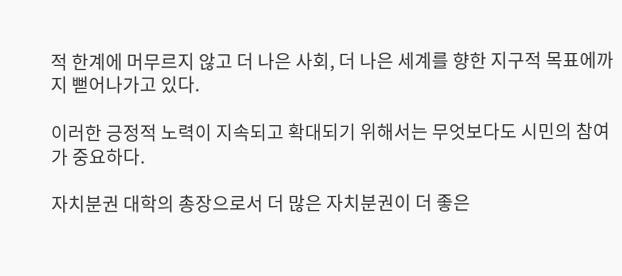적 한계에 머무르지 않고 더 나은 사회, 더 나은 세계를 향한 지구적 목표에까지 뻗어나가고 있다.

이러한 긍정적 노력이 지속되고 확대되기 위해서는 무엇보다도 시민의 참여가 중요하다.

자치분권 대학의 총장으로서 더 많은 자치분권이 더 좋은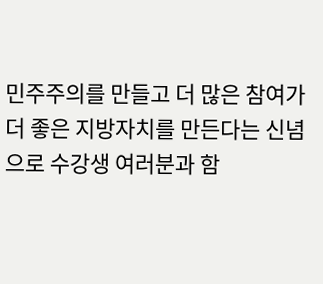민주주의를 만들고 더 많은 참여가 더 좋은 지방자치를 만든다는 신념으로 수강생 여러분과 함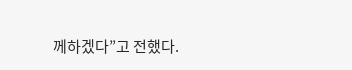께하겠다”고 전했다.